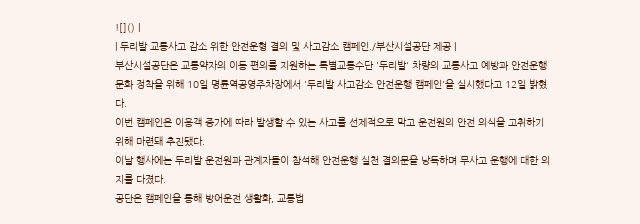![]() |
| 두리발 교통사고 감소 위한 안전운형 결의 및 사고감소 캠페인./부산시설공단 제공 |
부산시설공단은 교통약자의 이동 편의를 지원하는 특별교통수단 '두리발' 차량의 교통사고 예방과 안전운행 문화 정착을 위해 10일 명륜역공영주차장에서 '두리발 사고감소 안전운행 캠페인'을 실시했다고 12일 밝혔다.
이번 캠페인은 이용객 증가에 따라 발생할 수 있는 사고를 선제적으로 막고 운전원의 안전 의식을 고취하기 위해 마련돼 추진됐다.
이날 행사에는 두리발 운전원과 관계자들이 참석해 안전운행 실천 결의문을 낭독하며 무사고 운행에 대한 의지를 다졌다.
공단은 캠페인을 통해 방어운전 생활화, 교통법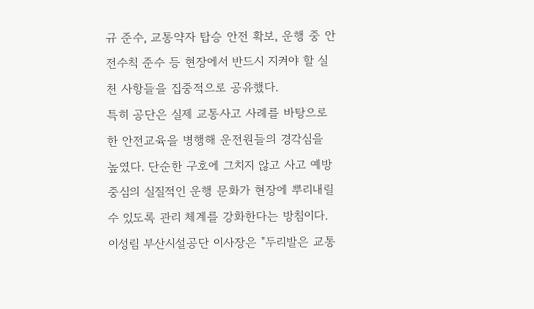규 준수, 교통약자 탑승 안전 확보, 운행 중 안전수칙 준수 등 현장에서 반드시 지켜야 할 실천 사항들을 집중적으로 공유했다.
특히 공단은 실제 교통사고 사례를 바탕으로 한 안전교육을 병행해 운전원들의 경각심을 높였다. 단순한 구호에 그치지 않고 사고 예방 중심의 실질적인 운행 문화가 현장에 뿌리내릴 수 있도록 관리 체계를 강화한다는 방침이다.
이성림 부산시설공단 이사장은 "두리발은 교통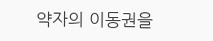약자의 이동권을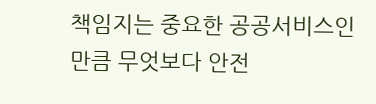책임지는 중요한 공공서비스인 만큼 무엇보다 안전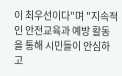이 최우선이다"며 "지속적인 안전교육과 예방 활동을 통해 시민들이 안심하고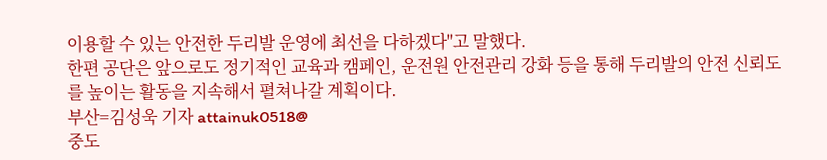이용할 수 있는 안전한 두리발 운영에 최선을 다하겠다"고 말했다.
한편 공단은 앞으로도 정기적인 교육과 캠페인, 운전원 안전관리 강화 등을 통해 두리발의 안전 신뢰도를 높이는 활동을 지속해서 펼쳐나갈 계획이다.
부산=김성욱 기자 attainuk0518@
중도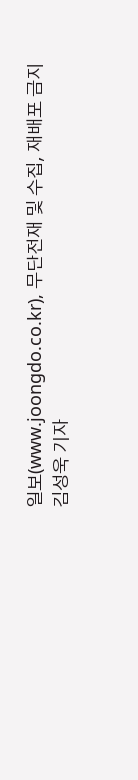일보(www.joongdo.co.kr), 무단전재 및 수집, 재배포 금지
김성욱 기자